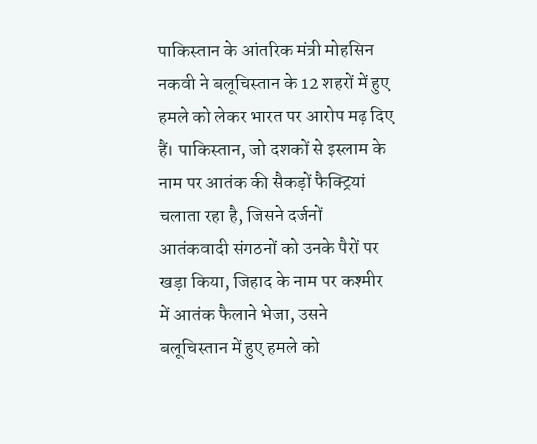पाकिस्तान के आंतरिक मंत्री मोहसिन नकवी ने बलूचिस्तान के 12 शहरों में हुए हमले को लेकर भारत पर आरोप मढ़ दिए हैं। पाकिस्तान, जो दशकों से इस्लाम के नाम पर आतंक की सैकड़ों फैक्ट्रियां चलाता रहा है, जिसने दर्जनों आतंकवादी संगठनों को उनके पैरों पर खड़ा किया, जिहाद के नाम पर कश्मीर में आतंक फैलाने भेजा, उसने बलूचिस्तान में हुए हमले को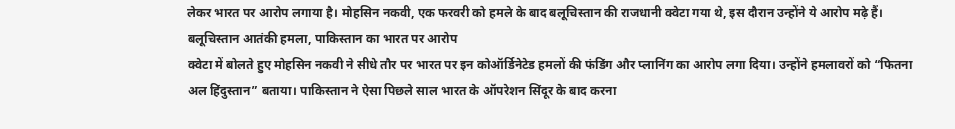लेकर भारत पर आरोप लगाया है। मोहसिन नकवी, एक फरवरी को हमले के बाद बलूचिस्तान की राजधानी क्वेटा गया थे, इस दौरान उन्होंने ये आरोप मढ़े हैं।
बलूचिस्तान आतंकी हमला, पाकिस्तान का भारत पर आरोप
क्वेटा में बोलते हुए मोहसिन नकवी ने सीधे तौर पर भारत पर इन कोऑर्डिनेटेड हमलों की फंडिंग और प्लानिंग का आरोप लगा दिया। उन्होंने हमलावरों को “फितना अल हिंदुस्तान” बताया। पाकिस्तान ने ऐसा पिछले साल भारत के ऑपरेशन सिंदूर के बाद करना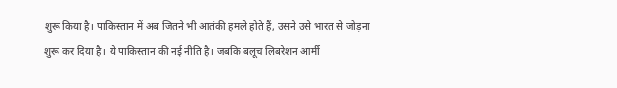शुरू किया है। पाकिस्तान में अब जितने भी आतंकी हमले होते हैं, उसने उसे भारत से जोड़ना शुरू कर दिया है। ये पाकिस्तान की नई नीति है। जबकि बलूच लिबरेशन आर्मी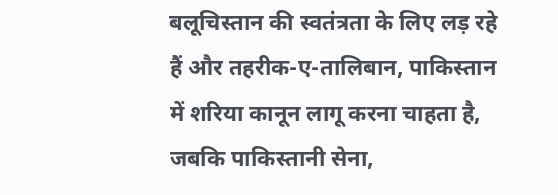बलूचिस्तान की स्वतंत्रता के लिए लड़ रहे हैं और तहरीक-ए-तालिबान, पाकिस्तान में शरिया कानून लागू करना चाहता है, जबकि पाकिस्तानी सेना,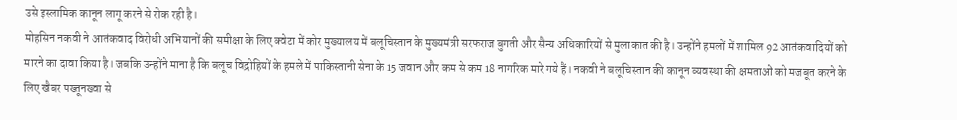उसे इस्लामिक कानून लागू करने से रोक रही है।
मोहसिन नकवी ने आतंकवाद विरोधी अभियानों की समीक्षा के लिए क्वेटा में कोर मुख्यालय में बलूचिस्तान के मुख्यमंत्री सरफराज बुगती और सैन्य अधिकारियों से मुलाकात की है। उन्होंने हमलों में शामिल 92 आतंकवादियों को मारने का दावा किया है। जबकि उन्होंने माना है कि बलूच विद्रोहियों के हमले में पाकिस्तानी सेना के 15 जवान और कम से कम 18 नागरिक मारे गये हैं। नकवी ने बलूचिस्तान की कानून व्यवस्था की क्षमताओं को मजबूत करने के लिए खैबर पख्तूनख्वा से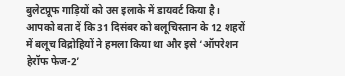बुलेटप्रूफ गाड़ियों को उस इलाके में डायवर्ट किया है। आपको बता दें कि 31 दिसंबर को बलूचिस्तान के 12 शहरों में बलूच विद्रोहियों ने हमला किया था और इसे ‘ऑपरेशन हेरॉफ फेज-2’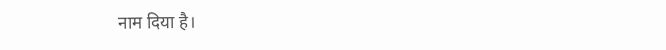नाम दिया है।